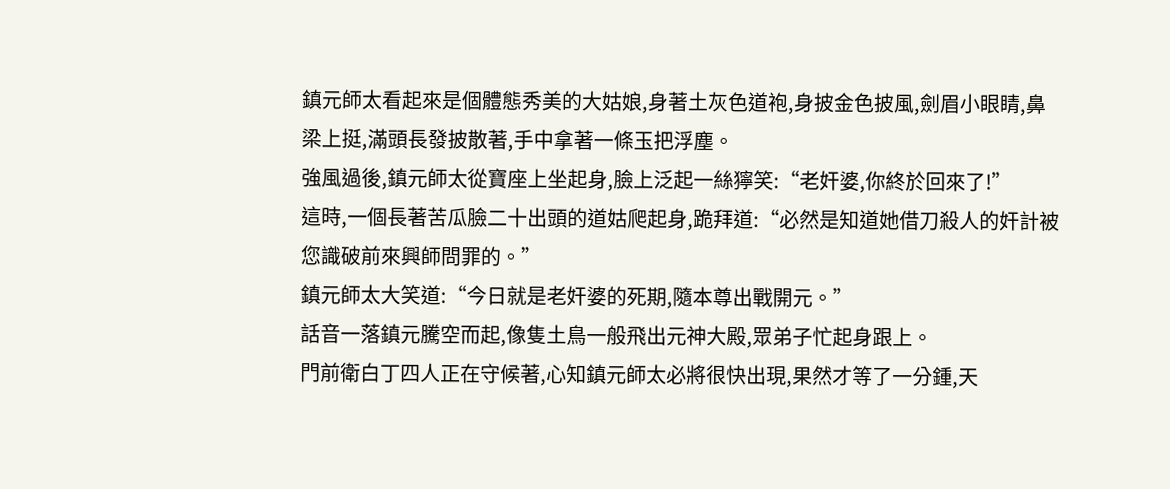鎮元師太看起來是個體態秀美的大姑娘,身著土灰色道袍,身披金色披風,劍眉小眼睛,鼻梁上挺,滿頭長發披散著,手中拿著一條玉把浮塵。
強風過後,鎮元師太從寶座上坐起身,臉上泛起一絲獰笑:“老奸婆,你終於回來了!”
這時,一個長著苦瓜臉二十出頭的道姑爬起身,跪拜道:“必然是知道她借刀殺人的奸計被您識破前來興師問罪的。”
鎮元師太大笑道:“今日就是老奸婆的死期,隨本尊出戰開元。”
話音一落鎮元騰空而起,像隻土鳥一般飛出元神大殿,眾弟子忙起身跟上。
門前衛白丁四人正在守候著,心知鎮元師太必將很快出現,果然才等了一分鍾,天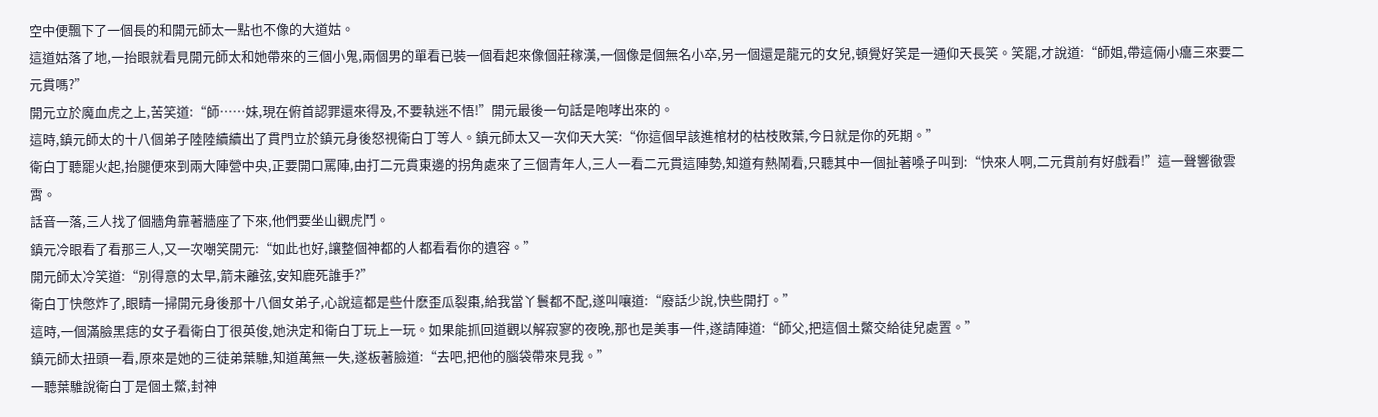空中便飄下了一個長的和開元師太一點也不像的大道姑。
這道姑落了地,一抬眼就看見開元師太和她帶來的三個小鬼,兩個男的單看已裝一個看起來像個莊稼漢,一個像是個無名小卒,另一個還是龍元的女兒,頓覺好笑是一通仰天長笑。笑罷,才說道:“師姐,帶這倆小癟三來要二元貫嗎?”
開元立於魔血虎之上,苦笑道:“師……妹,現在俯首認罪還來得及,不要執迷不悟!”開元最後一句話是咆哮出來的。
這時,鎮元師太的十八個弟子陸陸續續出了貫門立於鎮元身後怒視衛白丁等人。鎮元師太又一次仰天大笑:“你這個早該進棺材的枯枝敗葉,今日就是你的死期。”
衛白丁聽罷火起,抬腿便來到兩大陣營中央,正要開口罵陣,由打二元貫東邊的拐角處來了三個青年人,三人一看二元貫這陣勢,知道有熱鬧看,只聽其中一個扯著嗓子叫到:“快來人啊,二元貫前有好戲看!”這一聲響徹雲霄。
話音一落,三人找了個牆角靠著牆座了下來,他們要坐山觀虎鬥。
鎮元冷眼看了看那三人,又一次嘲笑開元:“如此也好,讓整個神都的人都看看你的遺容。”
開元師太冷笑道:“別得意的太早,箭未離弦,安知鹿死誰手?”
衛白丁快憋炸了,眼睛一掃開元身後那十八個女弟子,心說這都是些什麽歪瓜裂棗,給我當丫鬟都不配,遂叫嚷道:“廢話少說,快些開打。”
這時,一個滿臉黑痣的女子看衛白丁很英俊,她決定和衛白丁玩上一玩。如果能抓回道觀以解寂寥的夜晚,那也是美事一件,遂請陣道:“師父,把這個土鱉交給徒兒處置。”
鎮元師太扭頭一看,原來是她的三徒弟葉騅,知道萬無一失,遂板著臉道:“去吧,把他的腦袋帶來見我。”
一聽葉騅說衛白丁是個土鱉,封神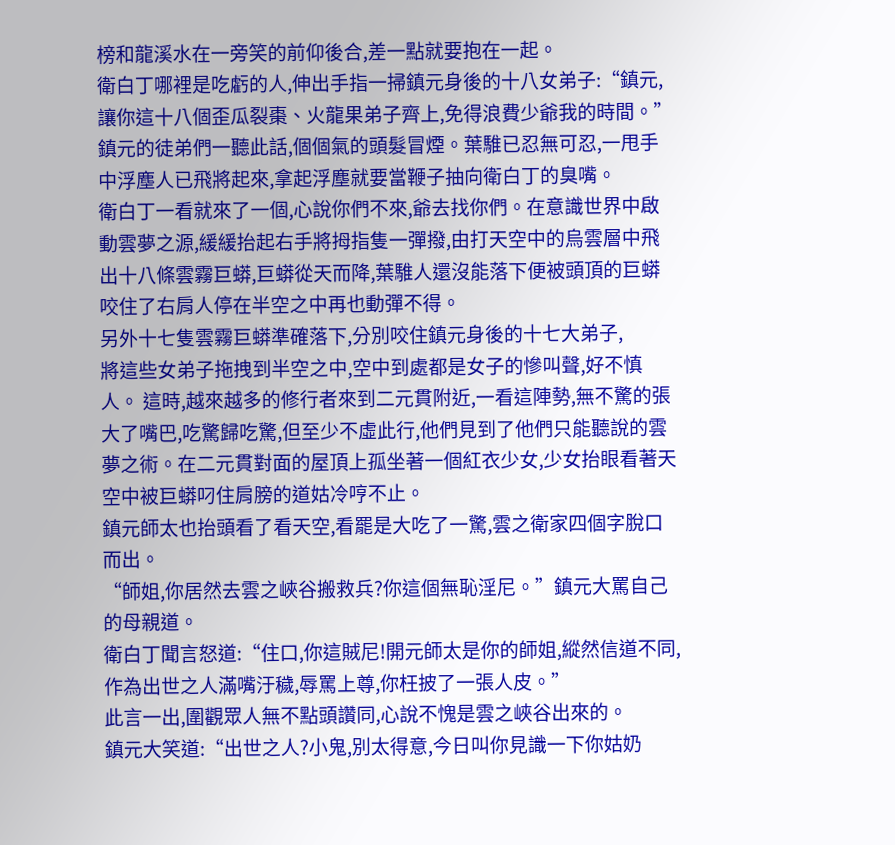榜和龍溪水在一旁笑的前仰後合,差一點就要抱在一起。
衛白丁哪裡是吃虧的人,伸出手指一掃鎮元身後的十八女弟子:“鎮元,讓你這十八個歪瓜裂棗、火龍果弟子齊上,免得浪費少爺我的時間。”
鎮元的徒弟們一聽此話,個個氣的頭髮冒煙。葉騅已忍無可忍,一甩手中浮塵人已飛將起來,拿起浮塵就要當鞭子抽向衛白丁的臭嘴。
衛白丁一看就來了一個,心說你們不來,爺去找你們。在意識世界中啟動雲夢之源,緩緩抬起右手將拇指隻一彈撥,由打天空中的烏雲層中飛出十八條雲霧巨蟒,巨蟒從天而降,葉騅人還沒能落下便被頭頂的巨蟒咬住了右肩人停在半空之中再也動彈不得。
另外十七隻雲霧巨蟒準確落下,分別咬住鎮元身後的十七大弟子,
將這些女弟子拖拽到半空之中,空中到處都是女子的慘叫聲,好不慎人。 這時,越來越多的修行者來到二元貫附近,一看這陣勢,無不驚的張大了嘴巴,吃驚歸吃驚,但至少不虛此行,他們見到了他們只能聽說的雲夢之術。在二元貫對面的屋頂上孤坐著一個紅衣少女,少女抬眼看著天空中被巨蟒叼住肩膀的道姑冷哼不止。
鎮元師太也抬頭看了看天空,看罷是大吃了一驚,雲之衛家四個字脫口而出。
“師姐,你居然去雲之峽谷搬救兵?你這個無恥淫尼。”鎮元大罵自己的母親道。
衛白丁聞言怒道:“住口,你這賊尼!開元師太是你的師姐,縱然信道不同,作為出世之人滿嘴汙穢,辱罵上尊,你枉披了一張人皮。”
此言一出,圍觀眾人無不點頭讚同,心說不愧是雲之峽谷出來的。
鎮元大笑道:“出世之人?小鬼,別太得意,今日叫你見識一下你姑奶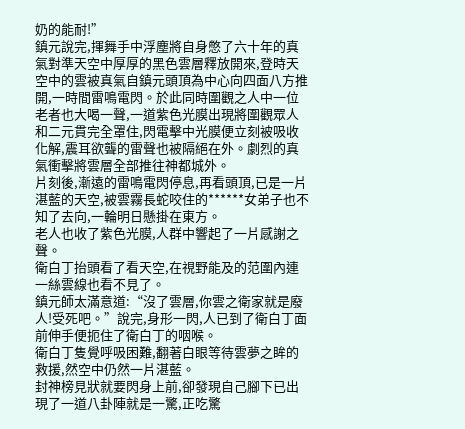奶的能耐!”
鎮元說完,揮舞手中浮塵將自身憋了六十年的真氣對準天空中厚厚的黑色雲層釋放開來,登時天空中的雲被真氣自鎮元頭頂為中心向四面八方推開,一時間雷鳴電閃。於此同時圍觀之人中一位老者也大喝一聲,一道紫色光膜出現將圍觀眾人和二元貫完全罩住,閃電擊中光膜便立刻被吸收化解,震耳欲聾的雷聲也被隔絕在外。劇烈的真氣衝擊將雲層全部推往神都城外。
片刻後,漸遠的雷鳴電閃停息,再看頭頂,已是一片湛藍的天空,被雲霧長蛇咬住的******女弟子也不知了去向,一輪明日懸掛在東方。
老人也收了紫色光膜,人群中響起了一片感謝之聲。
衛白丁抬頭看了看天空,在視野能及的范圍內連一絲雲線也看不見了。
鎮元師太滿意道:“沒了雲層,你雲之衛家就是廢人!受死吧。”說完,身形一閃,人已到了衛白丁面前伸手便扼住了衛白丁的咽喉。
衛白丁隻覺呼吸困難,翻著白眼等待雲夢之眸的救援,然空中仍然一片湛藍。
封神榜見狀就要閃身上前,卻發現自己腳下已出現了一道八卦陣就是一驚,正吃驚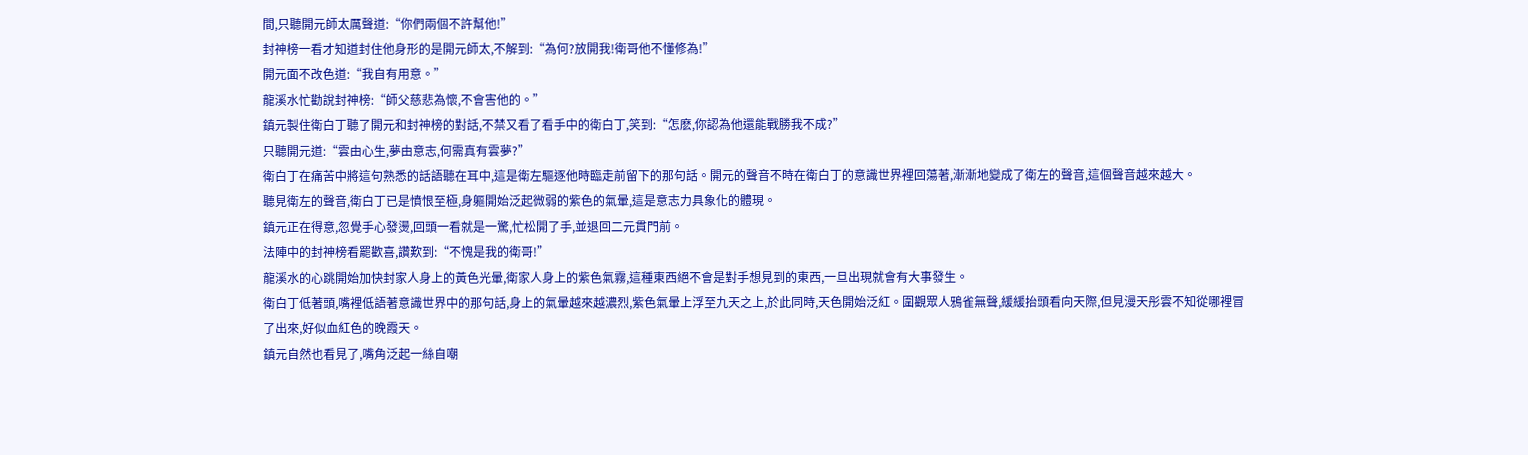間,只聽開元師太厲聲道:“你們兩個不許幫他!”
封神榜一看才知道封住他身形的是開元師太,不解到:“為何?放開我!衛哥他不懂修為!”
開元面不改色道:“我自有用意。”
龍溪水忙勸說封神榜:“師父慈悲為懷,不會害他的。”
鎮元製住衛白丁聽了開元和封神榜的對話,不禁又看了看手中的衛白丁,笑到:“怎麽,你認為他還能戰勝我不成?”
只聽開元道:“雲由心生,夢由意志,何需真有雲夢?”
衛白丁在痛苦中將這句熟悉的話語聽在耳中,這是衛左驅逐他時臨走前留下的那句話。開元的聲音不時在衛白丁的意識世界裡回蕩著,漸漸地變成了衛左的聲音,這個聲音越來越大。
聽見衛左的聲音,衛白丁已是憤恨至極,身軀開始泛起微弱的紫色的氣暈,這是意志力具象化的體現。
鎮元正在得意,忽覺手心發燙,回頭一看就是一驚,忙松開了手,並退回二元貫門前。
法陣中的封神榜看罷歡喜,讚歎到:“不愧是我的衛哥!”
龍溪水的心跳開始加快封家人身上的黃色光暈,衛家人身上的紫色氣霧,這種東西絕不會是對手想見到的東西,一旦出現就會有大事發生。
衛白丁低著頭,嘴裡低語著意識世界中的那句話,身上的氣暈越來越濃烈,紫色氣暈上浮至九天之上,於此同時,天色開始泛紅。圍觀眾人鴉雀無聲,緩緩抬頭看向天際,但見漫天彤雲不知從哪裡冒了出來,好似血紅色的晚霞天。
鎮元自然也看見了,嘴角泛起一絲自嘲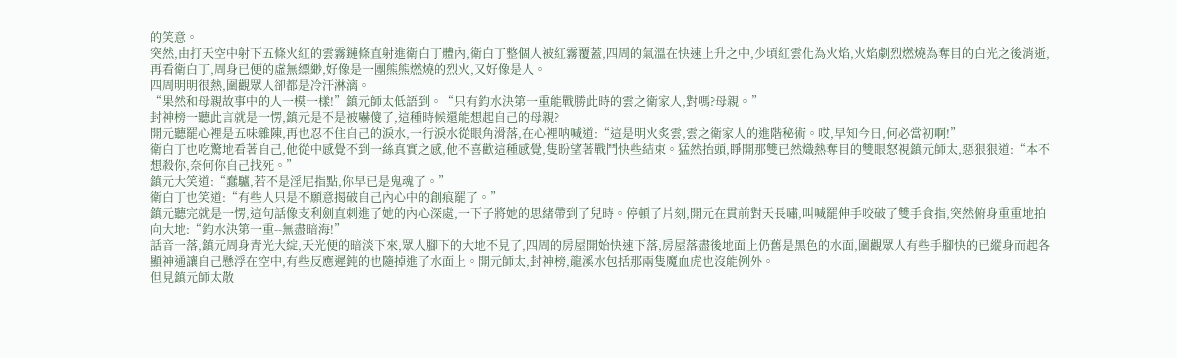的笑意。
突然,由打天空中射下五條火紅的雲霧鏈條直射進衛白丁體內,衛白丁整個人被紅霧覆蓋,四周的氣溫在快速上升之中,少頃紅雲化為火焰,火焰劇烈燃燒為奪目的白光之後消逝,再看衛白丁,周身已便的虛無縹緲,好像是一團熊熊燃燒的烈火,又好像是人。
四周明明很熱,圍觀眾人卻都是冷汗淋漓。
“果然和母親故事中的人一模一樣!”鎮元師太低語到。“只有鈞水決第一重能戰勝此時的雲之衛家人,對嗎?母親。”
封神榜一聽此言就是一愣,鎮元是不是被嚇傻了,這種時候還能想起自己的母親?
開元聽罷心裡是五味雜陳,再也忍不住自己的淚水,一行淚水從眼角滑落,在心裡呐喊道:“這是明火炙雲,雲之衛家人的進階秘術。哎,早知今日,何必當初啊!”
衛白丁也吃驚地看著自己,他從中感覺不到一絲真實之感,他不喜歡這種感覺,隻盼望著戰鬥快些結束。猛然抬頭,睜開那雙已然熾熱奪目的雙眼怒視鎮元師太,惡狠狠道:“本不想殺你,奈何你自己找死。”
鎮元大笑道:“蠢驢,若不是淫尼指點,你早已是鬼魂了。”
衛白丁也笑道:“有些人只是不願意揭破自己內心中的創痕罷了。”
鎮元聽完就是一愣,這句話像支利劍直刺進了她的內心深處,一下子將她的思緒帶到了兒時。停頓了片刻,開元在貫前對天長嘯,叫喊罷伸手咬破了雙手食指,突然俯身重重地拍向大地:“鈞水決第一重--無盡暗海!”
話音一落,鎮元周身青光大綻,天光便的暗淡下來,眾人腳下的大地不見了,四周的房屋開始快速下落,房屋落盡後地面上仍舊是黑色的水面,圍觀眾人有些手腳快的已縱身而起各顯神通讓自己懸浮在空中,有些反應遲鈍的也隨掉進了水面上。開元師太,封神榜,龍溪水包括那兩隻魔血虎也沒能例外。
但見鎮元師太散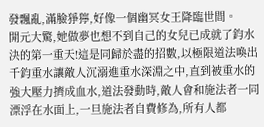發飄亂,滿臉猙獰,好像一個幽冥女王降臨世間。
開元大驚,她做夢也想不到自己的女兒已成就了鈞水決的第一重天!這是同歸於盡的招數,以極限道法喚出千鈞重水讓敵人沉溺進重水深淵之中,直到被重水的強大壓力擠成血水,道法發動時,敵人會和施法者一同漂浮在水面上,一旦施法者自費修為,所有人都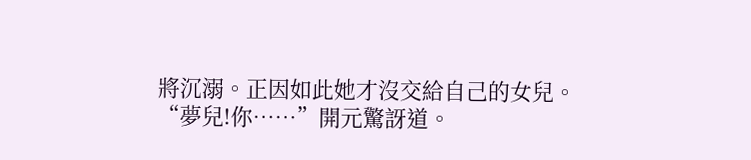將沉溺。正因如此她才沒交給自己的女兒。
“夢兒!你……”開元驚訝道。